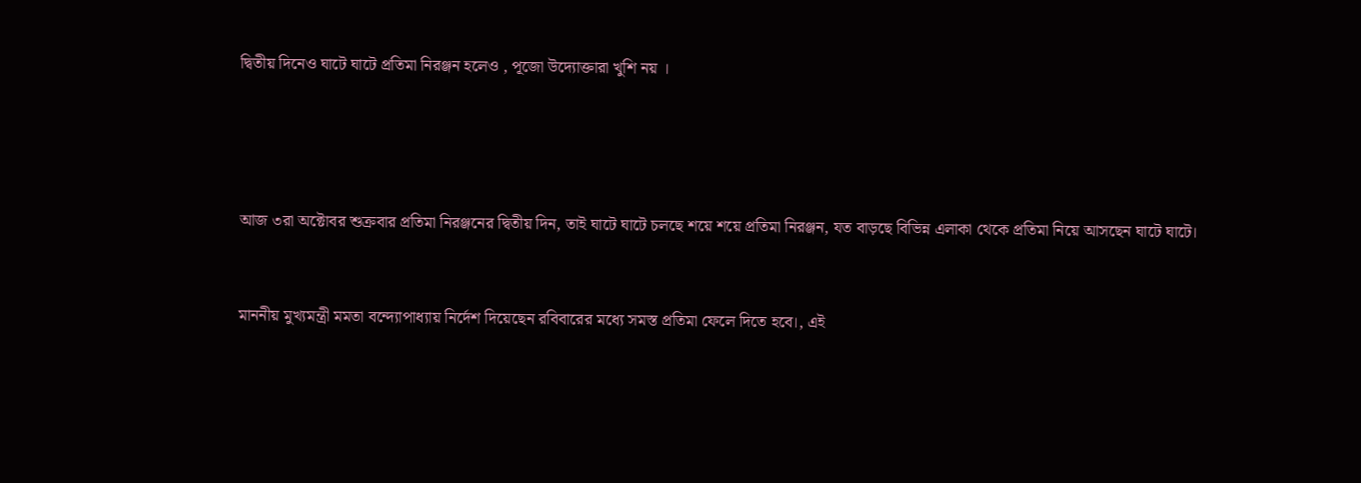দ্বিতীয় দিনেও ঘাটে ঘাটে‌ প্রতিমা নিরঞ্জন হলেও , পূজো উদ্যোক্তারা খুশি নয় ।




আজ ৩রা অক্টোবর শুক্রবার প্রতিমা নিরঞ্জনের দ্বিতীয় দিন, তাই ঘাটে ঘাটে চলছে শয়ে শয়ে প্রতিমা নিরঞ্জন, যত বাড়ছে বিভিন্ন এলাকা থেকে প্রতিমা নিয়ে আসছেন ঘাটে ঘাটে।


মাননীয় মুখ্যমন্ত্রী মমতা বন্দ্যোপাধ্যায় নির্দেশ দিয়েছেন রবিবারের মধ্যে সমস্ত প্রতিমা ফেলে দিতে হবে।, এই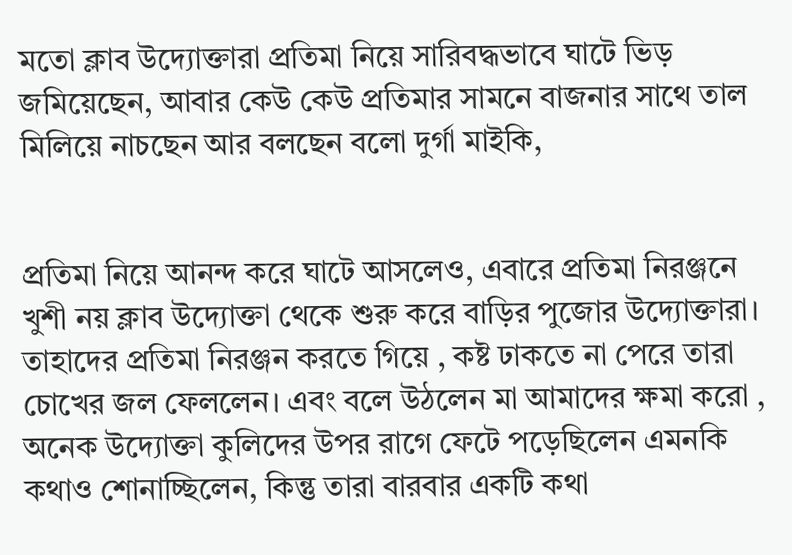মতো ক্লাব উদ্যোক্তারা প্রতিমা নিয়ে সারিবদ্ধভাবে ঘাটে ভিড় জমিয়েছেন, আবার কেউ কেউ প্রতিমার সামনে বাজনার সাথে তাল মিলিয়ে নাচছেন আর বলছেন বলো দুর্গা মাইকি,


প্রতিমা নিয়ে আনন্দ করে ঘাটে আসলেও, এবারে প্রতিমা নিরঞ্জনে খুশী নয় ক্লাব উদ্যোক্তা থেকে শুরু করে বাড়ির পুজোর উদ্যোক্তারা। তাহাদের প্রতিমা নিরঞ্জন করতে গিয়ে , কষ্ট ঢাকতে না পেরে তারা চোখের জল ফেললেন। এবং বলে উঠলেন মা আমাদের ক্ষমা করো , অনেক উদ্যোক্তা কুলিদের উপর রাগে ফেটে পড়েছিলেন এমনকি কথাও শোনাচ্ছিলেন, কিন্তু তারা বারবার একটি কথা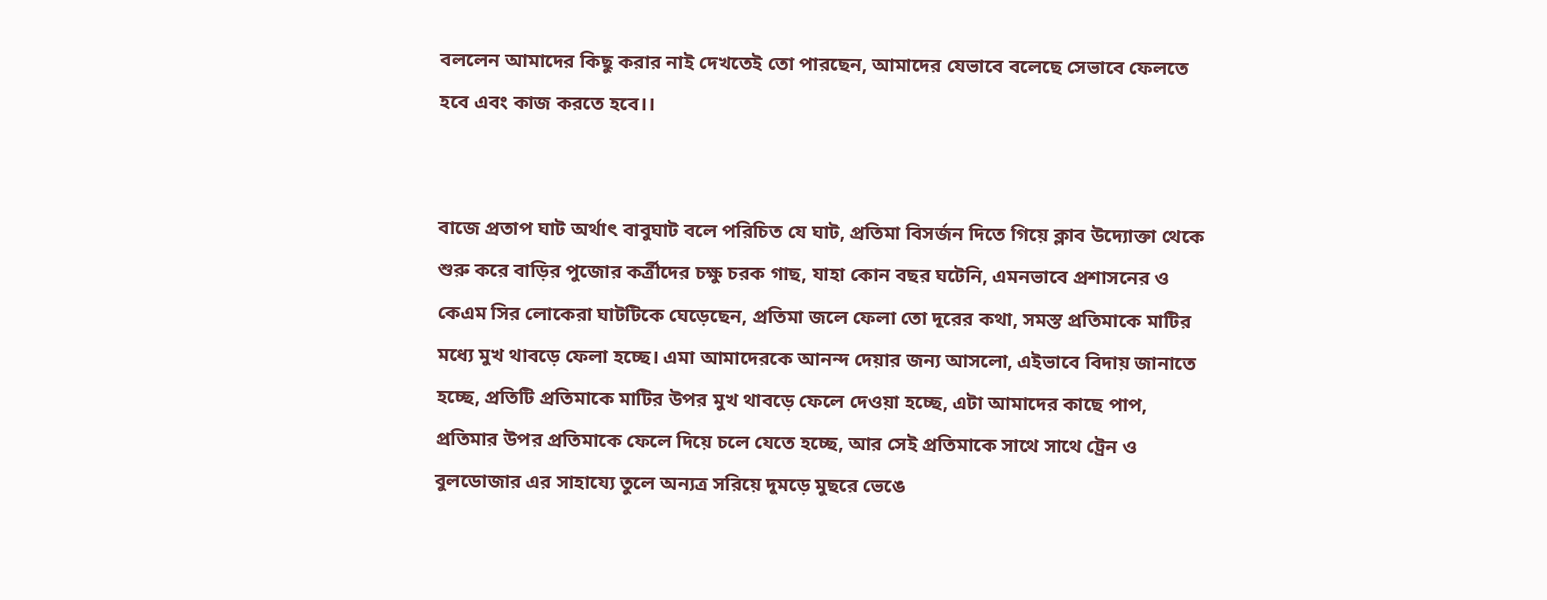বললেন আমাদের কিছু করার নাই দেখতেই তো পারছেন, আমাদের যেভাবে বলেছে সেভাবে ফেলতে হবে এবং কাজ করতে হবে।।


বাজে প্রতাপ ঘাট অর্থাৎ বাবুঘাট বলে পরিচিত যে ঘাট, প্রতিমা বিসর্জন দিতে গিয়ে ক্লাব উদ্যোক্তা থেকে শুরু করে বাড়ির পুজোর কর্ত্রীদের চক্ষু চরক গাছ, যাহা কোন বছর ঘটেনি, এমনভাবে প্রশাসনের ও কেএম সির লোকেরা ঘাটটিকে ঘেড়েছেন, প্রতিমা জলে ফেলা তো দূরের কথা, সমস্ত প্রতিমাকে মাটির মধ্যে মুখ থাবড়ে ফেলা হচ্ছে। এমা আমাদেরকে আনন্দ দেয়ার জন্য আসলো, এইভাবে বিদায় জানাতে হচ্ছে, প্রতিটি প্রতিমাকে মাটির উপর মুখ থাবড়ে ফেলে দেওয়া হচ্ছে, এটা আমাদের কাছে পাপ, প্রতিমার উপর প্রতিমাকে ফেলে দিয়ে চলে যেতে হচ্ছে, আর সেই প্রতিমাকে সাথে সাথে ট্রেন ও বুলডোজার এর সাহায্যে তুলে অন্যত্র সরিয়ে দুমড়ে মুছরে ভেঙে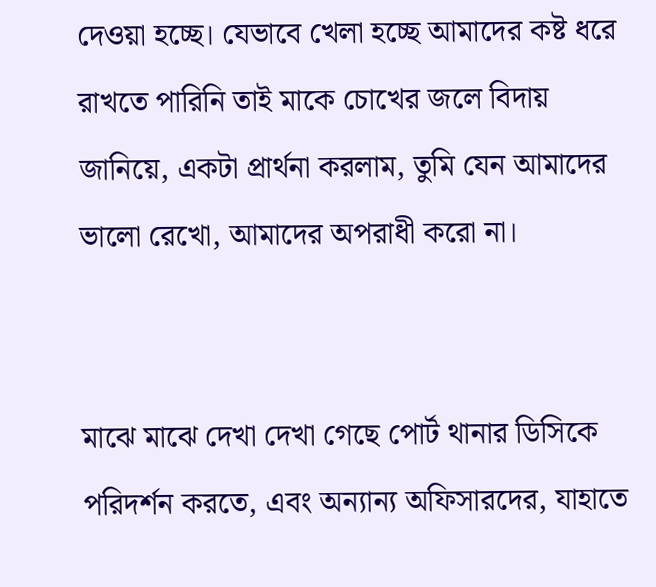দেওয়া হচ্ছে। যেভাবে খেলা হচ্ছে আমাদের কষ্ট ধরে রাখতে পারিনি তাই মাকে চোখের জলে বিদায় জানিয়ে, একটা প্রার্থনা করলাম, তুমি যেন আমাদের ভালো রেখো, আমাদের অপরাধী করো না।


মাঝে মাঝে দেখা দেখা গেছে পোর্ট থানার ডিসিকে পরিদর্শন করতে, এবং অন্যান্য অফিসারদের, যাহাতে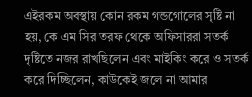এইরকম অবস্থায় কোন রকম গন্ডগোলের সৃষ্টি না হয়, কে এম সির তরফ থেকে অফিসাররা সতর্ক দৃষ্টিতে নজর রাখছিলেন এবং মাইকিং করে ও সতর্ক করে দিচ্ছিলেন, কাউকেই জলে না আমার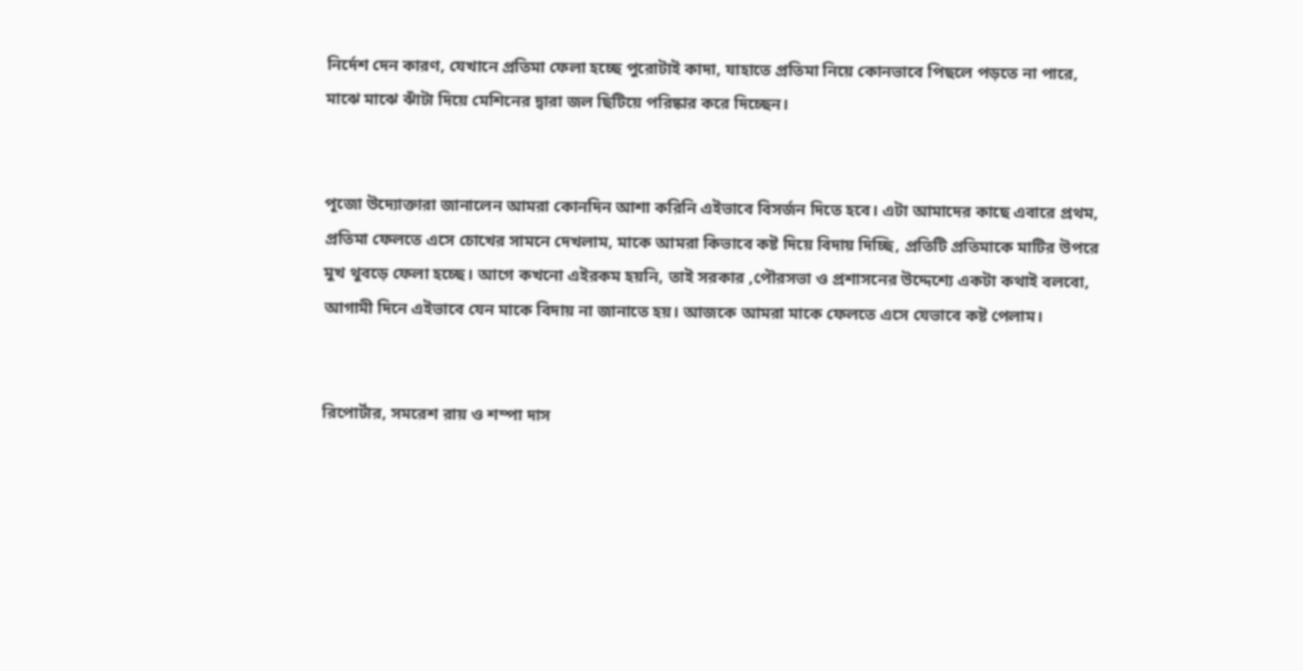নির্দেশ দেন কারণ, যেখানে প্রতিমা ফেলা হচ্ছে পুরোটাই কাদা, যাহাতে প্রতিমা নিয়ে কোনভাবে পিছলে পড়তে না পারে, মাঝে মাঝে ঝাঁটা দিয়ে মেশিনের দ্বারা জল ছিটিয়ে পরিষ্কার করে দিচ্ছেন।


পূজো উদ্যোক্তারা জানালেন আমরা কোনদিন আশা করিনি এইভাবে বিসর্জন দিতে হবে। এটা আমাদের কাছে এবারে প্রথম, প্রতিমা ফেলতে এসে চোখের সামনে দেখলাম, মাকে আমরা কিভাবে কষ্ট দিয়ে বিদায় দিচ্ছি, প্রতিটি প্রতিমাকে মাটির উপরে মুখ থুবড়ে ফেলা হচ্ছে। আগে কখনো এইরকম হয়নি, তাই সরকার ,পৌরসভা ও প্রশাসনের উদ্দেশ্যে একটা কথাই বলবো, আগামী দিনে এইভাবে যেন মাকে বিদায় না জানাতে হয়। আজকে আমরা মাকে ফেলতে এসে যেভাবে কষ্ট পেলাম।


রিপোর্টার, সমরেশ রায় ও শম্পা দাস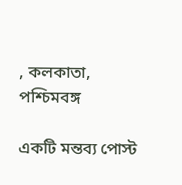, কলকাতা, পশ্চিমবঙ্গ

একটি মন্তব্য পোস্ট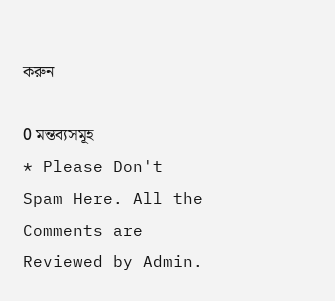করুন

0 মন্তব্যসমূহ
* Please Don't Spam Here. All the Comments are Reviewed by Admin.